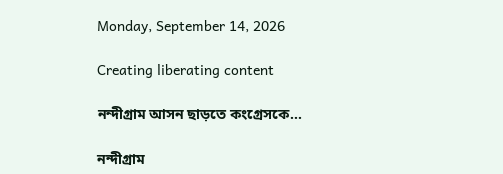Monday, September 14, 2026

Creating liberating content

নন্দীগ্রাম আসন ছাড়তে কংগ্রেসকে...

নন্দীগ্রাম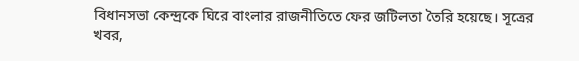বিধানসভা কেন্দ্রকে ঘিরে বাংলার রাজনীতিতে ফের জটিলতা তৈরি হয়েছে। সূত্রের খবর,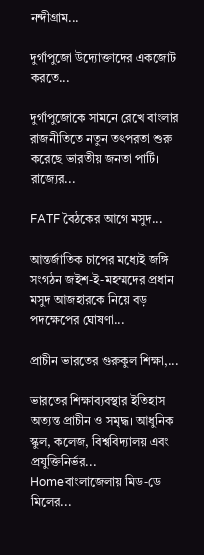নন্দীগ্রাম...

দুর্গাপুজো উদ্যোক্তাদের একজোট করতে...

দুর্গাপুজোকে সামনে রেখে বাংলার রাজনীতিতে নতুন তৎপরতা শুরু করেছে ভারতীয় জনতা পার্টি। রাজ্যের...

FATF বৈঠকের আগে মসুদ...

আন্তর্জাতিক চাপের মধ্যেই জঙ্গি সংগঠন জইশ-ই-মহম্মদের প্রধান মসুদ আজহারকে নিয়ে বড় পদক্ষেপের ঘোষণা...

প্রাচীন ভারতের গুরুকুল শিক্ষা,...

ভারতের শিক্ষাব্যবস্থার ইতিহাস অত্যন্ত প্রাচীন ও সমৃদ্ধ। আধুনিক স্কুল, কলেজ, বিশ্ববিদ্যালয় এবং প্রযুক্তিনির্ভর...
Homeবাংলাজেলায় মিড-ডে মিলের...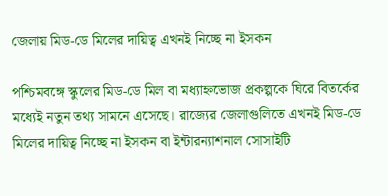জেলায় মিড-ডে মিলের দায়িত্ব এখনই নিচ্ছে না ইসকন

পশ্চিমবঙ্গে স্কুলের মিড-ডে মিল বা মধ্যাহ্নভোজ প্রকল্পকে ঘিরে বিতর্কের মধ্যেই নতুন তথ্য সামনে এসেছে। রাজ্যের জেলাগুলিতে এখনই মিড-ডে মিলের দায়িত্ব নিচ্ছে না ইসকন বা ইন্টারন্যাশনাল সোসাইটি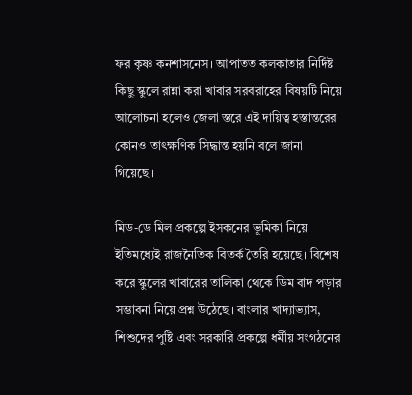ফর কৃষ্ণ কনশাসনেস। আপাতত কলকাতার নির্দিষ্ট কিছু স্কুলে রান্না করা খাবার সরবরাহের বিষয়টি নিয়ে আলোচনা হলেও জেলা স্তরে এই দায়িত্ব হস্তান্তরের কোনও তাৎক্ষণিক সিদ্ধান্ত হয়নি বলে জানা গিয়েছে।

মিড-ডে মিল প্রকল্পে ইসকনের ভূমিকা নিয়ে ইতিমধ্যেই রাজনৈতিক বিতর্ক তৈরি হয়েছে। বিশেষ করে স্কুলের খাবারের তালিকা থেকে ডিম বাদ পড়ার সম্ভাবনা নিয়ে প্রশ্ন উঠেছে। বাংলার খাদ্যাভ্যাস, শিশুদের পুষ্টি এবং সরকারি প্রকল্পে ধর্মীয় সংগঠনের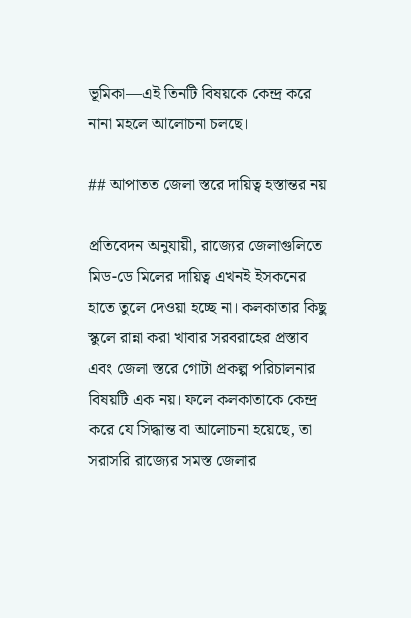ভূমিকা—এই তিনটি বিষয়কে কেন্দ্র করে নানা মহলে আলোচনা চলছে।

## আপাতত জেলা স্তরে দায়িত্ব হস্তান্তর নয়

প্রতিবেদন অনুযায়ী, রাজ্যের জেলাগুলিতে মিড-ডে মিলের দায়িত্ব এখনই ইসকনের হাতে তুলে দেওয়া হচ্ছে না। কলকাতার কিছু স্কুলে রান্না করা খাবার সরবরাহের প্রস্তাব এবং জেলা স্তরে গোটা প্রকল্প পরিচালনার বিষয়টি এক নয়। ফলে কলকাতাকে কেন্দ্র করে যে সিদ্ধান্ত বা আলোচনা হয়েছে, তা সরাসরি রাজ্যের সমস্ত জেলার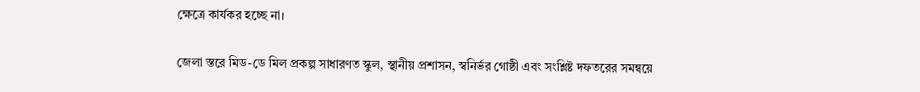ক্ষেত্রে কার্যকর হচ্ছে না।

জেলা স্তরে মিড-ডে মিল প্রকল্প সাধারণত স্কুল, স্থানীয় প্রশাসন, স্বনির্ভর গোষ্ঠী এবং সংশ্লিষ্ট দফতরের সমন্বয়ে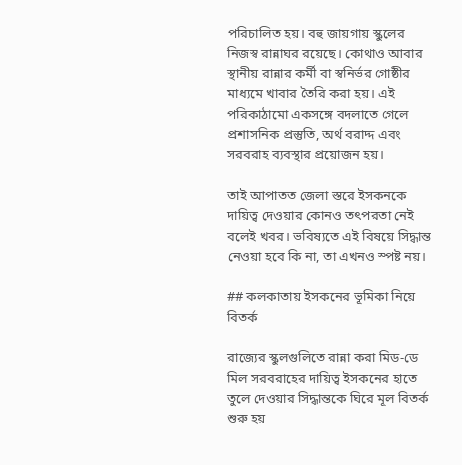পরিচালিত হয়। বহু জায়গায় স্কুলের নিজস্ব রান্নাঘর রয়েছে। কোথাও আবার স্থানীয় রান্নার কর্মী বা স্বনির্ভর গোষ্ঠীর মাধ্যমে খাবার তৈরি করা হয়। এই পরিকাঠামো একসঙ্গে বদলাতে গেলে প্রশাসনিক প্রস্তুতি, অর্থ বরাদ্দ এবং সরবরাহ ব্যবস্থার প্রয়োজন হয়।

তাই আপাতত জেলা স্তরে ইসকনকে দায়িত্ব দেওয়ার কোনও তৎপরতা নেই বলেই খবর। ভবিষ্যতে এই বিষয়ে সিদ্ধান্ত নেওয়া হবে কি না, তা এখনও স্পষ্ট নয়।

## কলকাতায় ইসকনের ভূমিকা নিয়ে বিতর্ক

রাজ্যের স্কুলগুলিতে রান্না করা মিড-ডে মিল সরবরাহের দায়িত্ব ইসকনের হাতে তুলে দেওয়ার সিদ্ধান্তকে ঘিরে মূল বিতর্ক শুরু হয়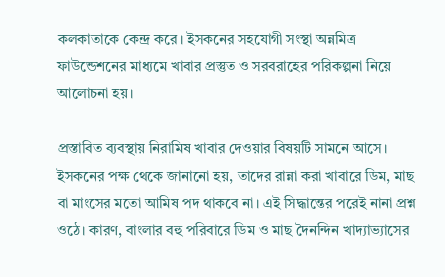কলকাতাকে কেন্দ্র করে। ইসকনের সহযোগী সংস্থা অন্নমিত্র ফাউন্ডেশনের মাধ্যমে খাবার প্রস্তুত ও সরবরাহের পরিকল্পনা নিয়ে আলোচনা হয়।

প্রস্তাবিত ব্যবস্থায় নিরামিষ খাবার দেওয়ার বিষয়টি সামনে আসে। ইসকনের পক্ষ থেকে জানানো হয়, তাদের রান্না করা খাবারে ডিম, মাছ বা মাংসের মতো আমিষ পদ থাকবে না। এই সিদ্ধান্তের পরেই নানা প্রশ্ন ওঠে। কারণ, বাংলার বহু পরিবারে ডিম ও মাছ দৈনন্দিন খাদ্যাভ্যাসের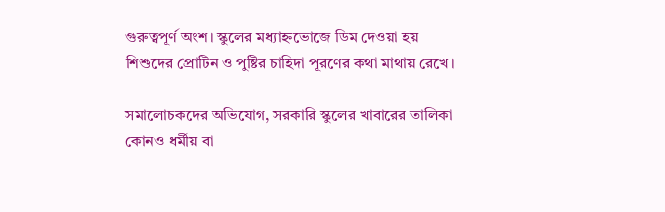গুরুত্বপূর্ণ অংশ। স্কুলের মধ্যাহ্নভোজে ডিম দেওয়া হয় শিশুদের প্রোটিন ও পুষ্টির চাহিদা পূরণের কথা মাথায় রেখে।

সমালোচকদের অভিযোগ, সরকারি স্কুলের খাবারের তালিকা কোনও ধর্মীয় বা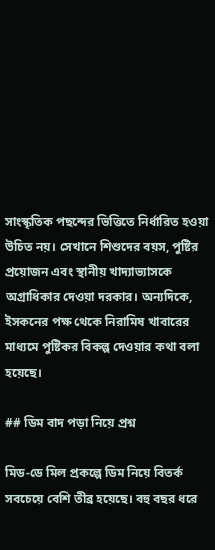সাংস্কৃতিক পছন্দের ভিত্তিতে নির্ধারিত হওয়া উচিত নয়। সেখানে শিশুদের বয়স, পুষ্টির প্রয়োজন এবং স্থানীয় খাদ্যাভ্যাসকে অগ্রাধিকার দেওয়া দরকার। অন্যদিকে, ইসকনের পক্ষ থেকে নিরামিষ খাবারের মাধ্যমে পুষ্টিকর বিকল্প দেওয়ার কথা বলা হয়েছে।

## ডিম বাদ পড়া নিয়ে প্রশ্ন

মিড-ডে মিল প্রকল্পে ডিম নিয়ে বিতর্ক সবচেয়ে বেশি তীব্র হয়েছে। বহু বছর ধরে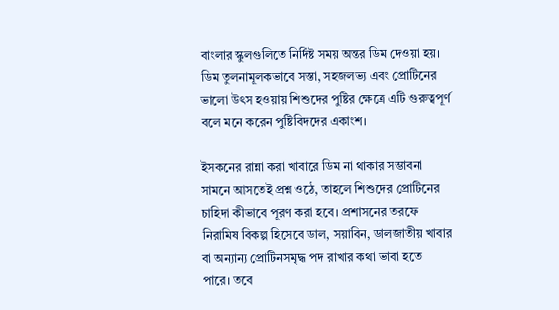বাংলার স্কুলগুলিতে নির্দিষ্ট সময় অন্তর ডিম দেওয়া হয়। ডিম তুলনামূলকভাবে সস্তা, সহজলভ্য এবং প্রোটিনের ভালো উৎস হওয়ায় শিশুদের পুষ্টির ক্ষেত্রে এটি গুরুত্বপূর্ণ বলে মনে করেন পুষ্টিবিদদের একাংশ।

ইসকনের রান্না করা খাবারে ডিম না থাকার সম্ভাবনা সামনে আসতেই প্রশ্ন ওঠে, তাহলে শিশুদের প্রোটিনের চাহিদা কীভাবে পূরণ করা হবে। প্রশাসনের তরফে নিরামিষ বিকল্প হিসেবে ডাল, সয়াবিন, ডালজাতীয় খাবার বা অন্যান্য প্রোটিনসমৃদ্ধ পদ রাখার কথা ভাবা হতে পারে। তবে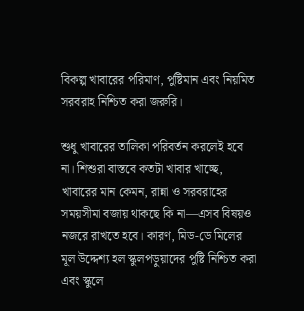বিকল্প খাবারের পরিমাণ, পুষ্টিমান এবং নিয়মিত সরবরাহ নিশ্চিত করা জরুরি।

শুধু খাবারের তালিকা পরিবর্তন করলেই হবে না। শিশুরা বাস্তবে কতটা খাবার খাচ্ছে, খাবারের মান কেমন, রান্না ও সরবরাহের সময়সীমা বজায় থাকছে কি না—এসব বিষয়ও নজরে রাখতে হবে। কারণ, মিড-ডে মিলের মূল উদ্দেশ্য হল স্কুলপড়ুয়াদের পুষ্টি নিশ্চিত করা এবং স্কুলে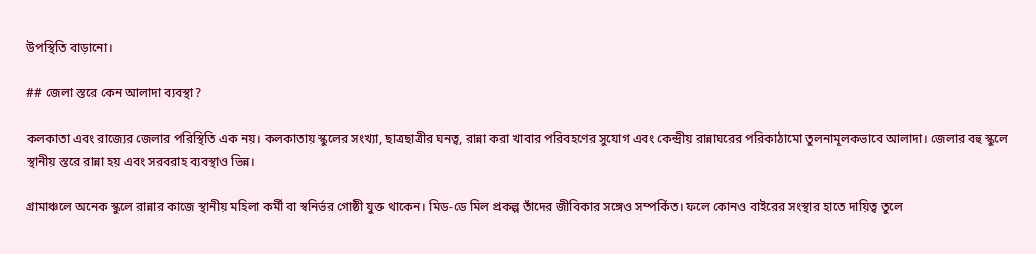উপস্থিতি বাড়ানো।

## জেলা স্তরে কেন আলাদা ব্যবস্থা?

কলকাতা এবং রাজ্যের জেলার পরিস্থিতি এক নয়। কলকাতায় স্কুলের সংখ্যা, ছাত্রছাত্রীর ঘনত্ব, রান্না করা খাবার পরিবহণের সুযোগ এবং কেন্দ্রীয় রান্নাঘরের পরিকাঠামো তুলনামূলকভাবে আলাদা। জেলার বহু স্কুলে স্থানীয় স্তরে রান্না হয় এবং সরবরাহ ব্যবস্থাও ভিন্ন।

গ্রামাঞ্চলে অনেক স্কুলে রান্নার কাজে স্থানীয় মহিলা কর্মী বা স্বনির্ভর গোষ্ঠী যুক্ত থাকেন। মিড-ডে মিল প্রকল্প তাঁদের জীবিকার সঙ্গেও সম্পর্কিত। ফলে কোনও বাইরের সংস্থার হাতে দায়িত্ব তুলে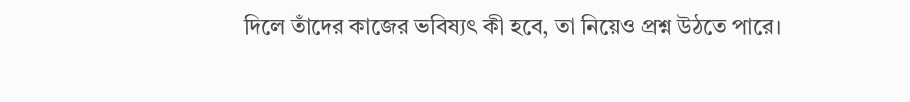দিলে তাঁদের কাজের ভবিষ্যৎ কী হবে, তা নিয়েও প্রশ্ন উঠতে পারে।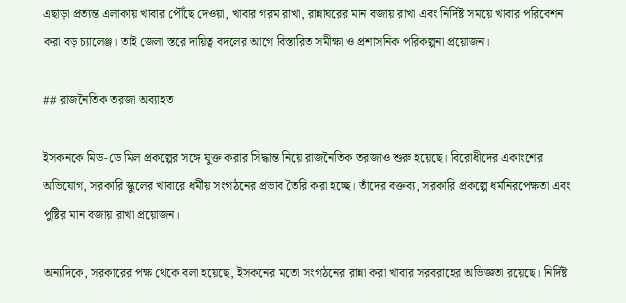এছাড়া প্রত্যন্ত এলাকায় খাবার পৌঁছে দেওয়া, খাবার গরম রাখা, রান্নাঘরের মান বজায় রাখা এবং নির্দিষ্ট সময়ে খাবার পরিবেশন করা বড় চ্যালেঞ্জ। তাই জেলা স্তরে দায়িত্ব বদলের আগে বিস্তারিত সমীক্ষা ও প্রশাসনিক পরিকল্পনা প্রয়োজন।

## রাজনৈতিক তরজা অব্যাহত

ইসকনকে মিড-ডে মিল প্রকল্পের সঙ্গে যুক্ত করার সিদ্ধান্ত নিয়ে রাজনৈতিক তরজাও শুরু হয়েছে। বিরোধীদের একাংশের অভিযোগ, সরকারি স্কুলের খাবারে ধর্মীয় সংগঠনের প্রভাব তৈরি করা হচ্ছে। তাঁদের বক্তব্য, সরকারি প্রকল্পে ধর্মনিরপেক্ষতা এবং পুষ্টির মান বজায় রাখা প্রয়োজন।

অন্যদিকে, সরকারের পক্ষ থেকে বলা হয়েছে, ইসকনের মতো সংগঠনের রান্না করা খাবার সরবরাহের অভিজ্ঞতা রয়েছে। নির্দিষ্ট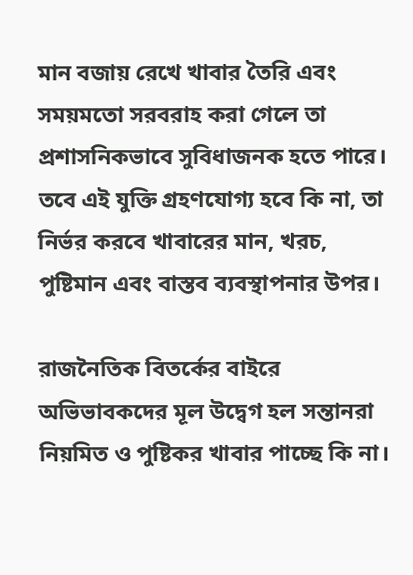মান বজায় রেখে খাবার তৈরি এবং সময়মতো সরবরাহ করা গেলে তা প্রশাসনিকভাবে সুবিধাজনক হতে পারে। তবে এই যুক্তি গ্রহণযোগ্য হবে কি না, তা নির্ভর করবে খাবারের মান, খরচ, পুষ্টিমান এবং বাস্তব ব্যবস্থাপনার উপর।

রাজনৈতিক বিতর্কের বাইরে অভিভাবকদের মূল উদ্বেগ হল সন্তানরা নিয়মিত ও পুষ্টিকর খাবার পাচ্ছে কি না।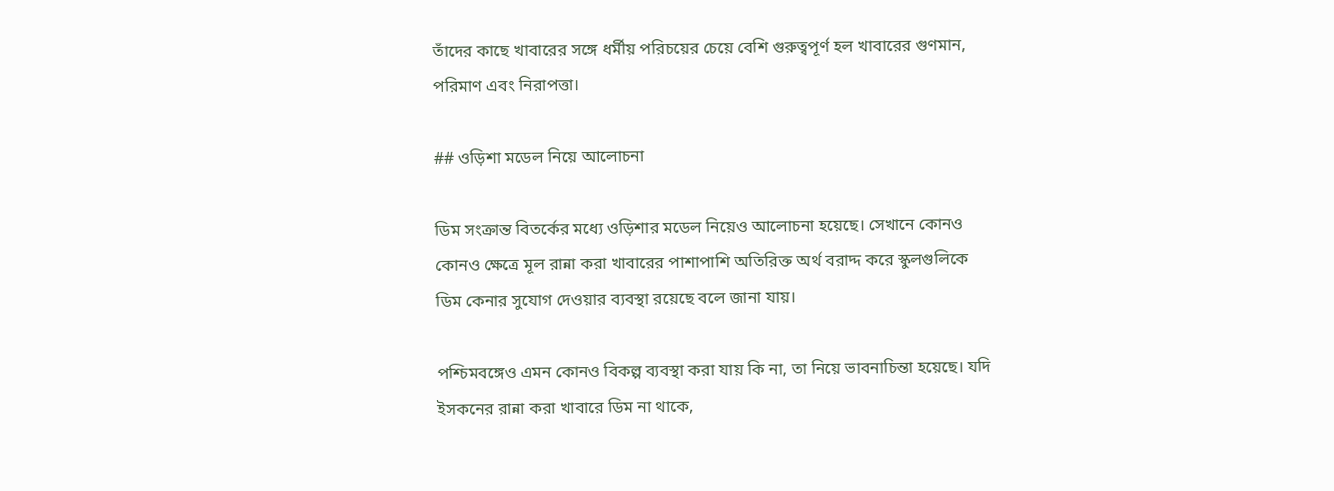তাঁদের কাছে খাবারের সঙ্গে ধর্মীয় পরিচয়ের চেয়ে বেশি গুরুত্বপূর্ণ হল খাবারের গুণমান, পরিমাণ এবং নিরাপত্তা।

## ওড়িশা মডেল নিয়ে আলোচনা

ডিম সংক্রান্ত বিতর্কের মধ্যে ওড়িশার মডেল নিয়েও আলোচনা হয়েছে। সেখানে কোনও কোনও ক্ষেত্রে মূল রান্না করা খাবারের পাশাপাশি অতিরিক্ত অর্থ বরাদ্দ করে স্কুলগুলিকে ডিম কেনার সুযোগ দেওয়ার ব্যবস্থা রয়েছে বলে জানা যায়।

পশ্চিমবঙ্গেও এমন কোনও বিকল্প ব্যবস্থা করা যায় কি না, তা নিয়ে ভাবনাচিন্তা হয়েছে। যদি ইসকনের রান্না করা খাবারে ডিম না থাকে,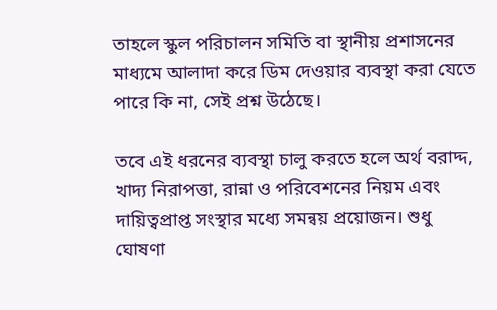তাহলে স্কুল পরিচালন সমিতি বা স্থানীয় প্রশাসনের মাধ্যমে আলাদা করে ডিম দেওয়ার ব্যবস্থা করা যেতে পারে কি না, সেই প্রশ্ন উঠেছে।

তবে এই ধরনের ব্যবস্থা চালু করতে হলে অর্থ বরাদ্দ, খাদ্য নিরাপত্তা, রান্না ও পরিবেশনের নিয়ম এবং দায়িত্বপ্রাপ্ত সংস্থার মধ্যে সমন্বয় প্রয়োজন। শুধু ঘোষণা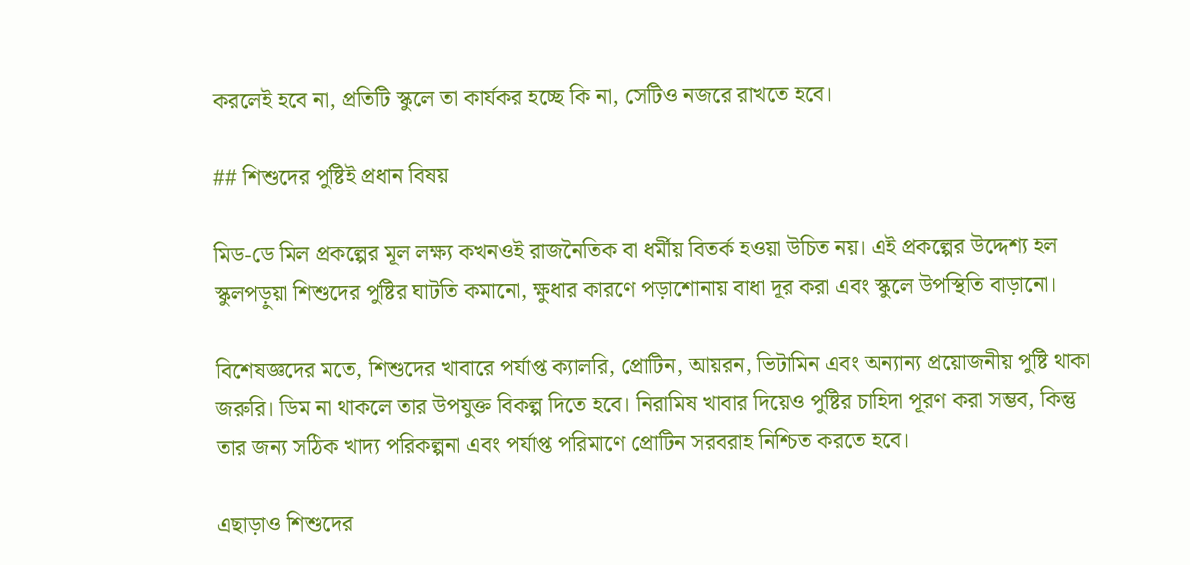করলেই হবে না, প্রতিটি স্কুলে তা কার্যকর হচ্ছে কি না, সেটিও নজরে রাখতে হবে।

## শিশুদের পুষ্টিই প্রধান বিষয়

মিড-ডে মিল প্রকল্পের মূল লক্ষ্য কখনওই রাজনৈতিক বা ধর্মীয় বিতর্ক হওয়া উচিত নয়। এই প্রকল্পের উদ্দেশ্য হল স্কুলপড়ুয়া শিশুদের পুষ্টির ঘাটতি কমানো, ক্ষুধার কারণে পড়াশোনায় বাধা দূর করা এবং স্কুলে উপস্থিতি বাড়ানো।

বিশেষজ্ঞদের মতে, শিশুদের খাবারে পর্যাপ্ত ক্যালরি, প্রোটিন, আয়রন, ভিটামিন এবং অন্যান্য প্রয়োজনীয় পুষ্টি থাকা জরুরি। ডিম না থাকলে তার উপযুক্ত বিকল্প দিতে হবে। নিরামিষ খাবার দিয়েও পুষ্টির চাহিদা পূরণ করা সম্ভব, কিন্তু তার জন্য সঠিক খাদ্য পরিকল্পনা এবং পর্যাপ্ত পরিমাণে প্রোটিন সরবরাহ নিশ্চিত করতে হবে।

এছাড়াও শিশুদের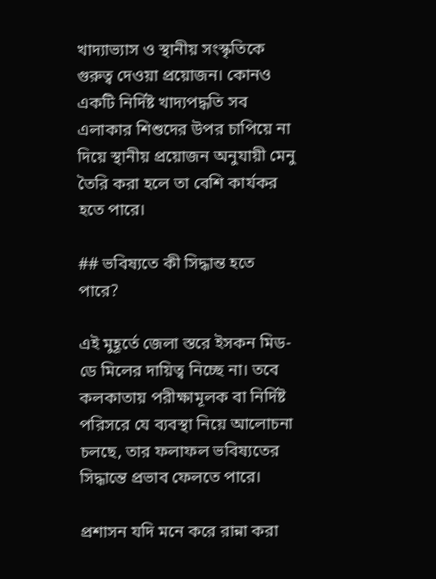খাদ্যাভ্যাস ও স্থানীয় সংস্কৃতিকে গুরুত্ব দেওয়া প্রয়োজন। কোনও একটি নির্দিষ্ট খাদ্যপদ্ধতি সব এলাকার শিশুদের উপর চাপিয়ে না দিয়ে স্থানীয় প্রয়োজন অনুযায়ী মেনু তৈরি করা হলে তা বেশি কার্যকর হতে পারে।

## ভবিষ্যতে কী সিদ্ধান্ত হতে পারে?

এই মুহূর্তে জেলা স্তরে ইসকন মিড-ডে মিলের দায়িত্ব নিচ্ছে না। তবে কলকাতায় পরীক্ষামূলক বা নির্দিষ্ট পরিসরে যে ব্যবস্থা নিয়ে আলোচনা চলছে, তার ফলাফল ভবিষ্যতের সিদ্ধান্তে প্রভাব ফেলতে পারে।

প্রশাসন যদি মনে করে রান্না করা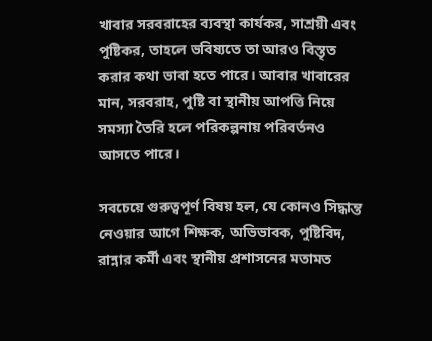খাবার সরবরাহের ব্যবস্থা কার্যকর, সাশ্রয়ী এবং পুষ্টিকর, তাহলে ভবিষ্যতে তা আরও বিস্তৃত করার কথা ভাবা হতে পারে। আবার খাবারের মান, সরবরাহ, পুষ্টি বা স্থানীয় আপত্তি নিয়ে সমস্যা তৈরি হলে পরিকল্পনায় পরিবর্তনও আসতে পারে।

সবচেয়ে গুরুত্বপূর্ণ বিষয় হল, যে কোনও সিদ্ধান্ত নেওয়ার আগে শিক্ষক, অভিভাবক, পুষ্টিবিদ, রান্নার কর্মী এবং স্থানীয় প্রশাসনের মতামত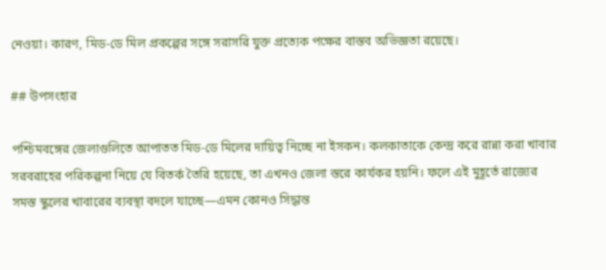নেওয়া। কারণ, মিড-ডে মিল প্রকল্পের সঙ্গে সরাসরি যুক্ত প্রত্যেক পক্ষের বাস্তব অভিজ্ঞতা রয়েছে।

## উপসংহার

পশ্চিমবঙ্গের জেলাগুলিতে আপাতত মিড-ডে মিলের দায়িত্ব নিচ্ছে না ইসকন। কলকাতাকে কেন্দ্র করে রান্না করা খাবার সরবরাহের পরিকল্পনা নিয়ে যে বিতর্ক তৈরি হয়েছে, তা এখনও জেলা স্তরে কার্যকর হয়নি। ফলে এই মুহূর্তে রাজ্যের সমস্ত স্কুলের খাবারের ব্যবস্থা বদলে যাচ্ছে—এমন কোনও সিদ্ধান্ত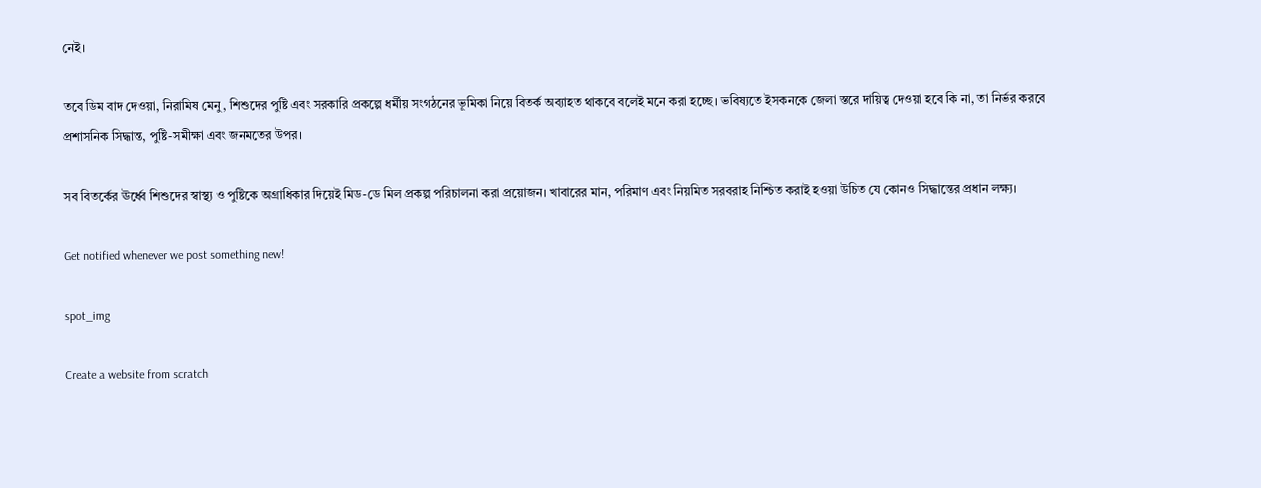নেই।

তবে ডিম বাদ দেওয়া, নিরামিষ মেনু, শিশুদের পুষ্টি এবং সরকারি প্রকল্পে ধর্মীয় সংগঠনের ভূমিকা নিয়ে বিতর্ক অব্যাহত থাকবে বলেই মনে করা হচ্ছে। ভবিষ্যতে ইসকনকে জেলা স্তরে দায়িত্ব দেওয়া হবে কি না, তা নির্ভর করবে প্রশাসনিক সিদ্ধান্ত, পুষ্টি-সমীক্ষা এবং জনমতের উপর।

সব বিতর্কের ঊর্ধ্বে শিশুদের স্বাস্থ্য ও পুষ্টিকে অগ্রাধিকার দিয়েই মিড-ডে মিল প্রকল্প পরিচালনা করা প্রয়োজন। খাবারের মান, পরিমাণ এবং নিয়মিত সরবরাহ নিশ্চিত করাই হওয়া উচিত যে কোনও সিদ্ধান্তের প্রধান লক্ষ্য।

Get notified whenever we post something new!

spot_img

Create a website from scratch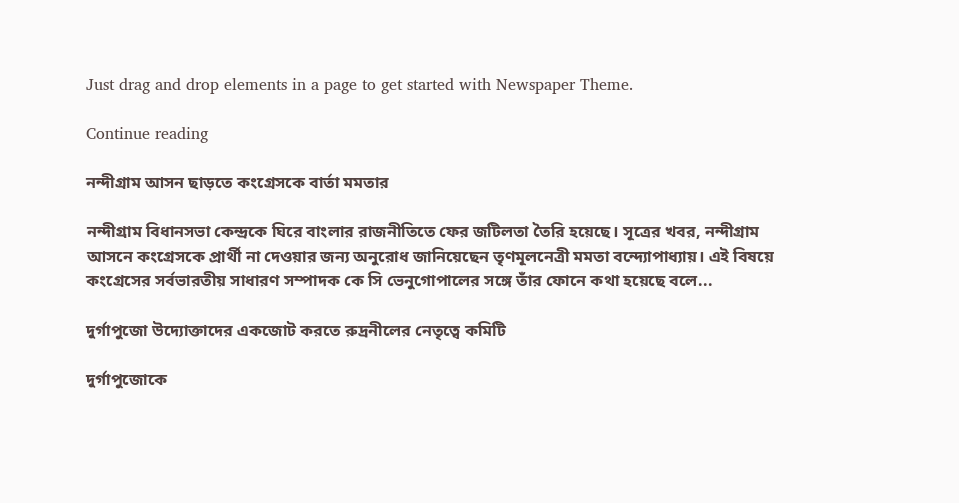Just drag and drop elements in a page to get started with Newspaper Theme.

Continue reading

নন্দীগ্রাম আসন ছাড়তে কংগ্রেসকে বার্তা মমতার

নন্দীগ্রাম বিধানসভা কেন্দ্রকে ঘিরে বাংলার রাজনীতিতে ফের জটিলতা তৈরি হয়েছে। সূত্রের খবর, নন্দীগ্রাম আসনে কংগ্রেসকে প্রার্থী না দেওয়ার জন্য অনুরোধ জানিয়েছেন তৃণমূলনেত্রী মমতা বন্দ্যোপাধ্যায়। এই বিষয়ে কংগ্রেসের সর্বভারতীয় সাধারণ সম্পাদক কে সি ভেনুগোপালের সঙ্গে তাঁর ফোনে কথা হয়েছে বলে...

দুর্গাপুজো উদ্যোক্তাদের একজোট করতে রুদ্রনীলের নেতৃত্বে কমিটি

দুর্গাপুজোকে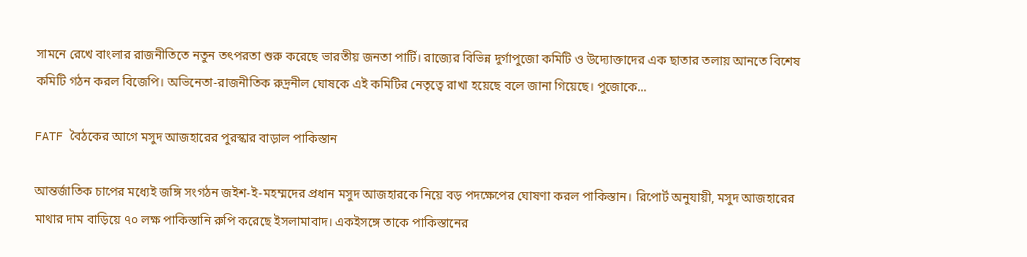সামনে রেখে বাংলার রাজনীতিতে নতুন তৎপরতা শুরু করেছে ভারতীয় জনতা পার্টি। রাজ্যের বিভিন্ন দুর্গাপুজো কমিটি ও উদ্যোক্তাদের এক ছাতার তলায় আনতে বিশেষ কমিটি গঠন করল বিজেপি। অভিনেতা-রাজনীতিক রুদ্রনীল ঘোষকে এই কমিটির নেতৃত্বে রাখা হয়েছে বলে জানা গিয়েছে। পুজোকে...

FATF বৈঠকের আগে মসুদ আজহারের পুরস্কার বাড়াল পাকিস্তান

আন্তর্জাতিক চাপের মধ্যেই জঙ্গি সংগঠন জইশ-ই-মহম্মদের প্রধান মসুদ আজহারকে নিয়ে বড় পদক্ষেপের ঘোষণা করল পাকিস্তান। রিপোর্ট অনুযায়ী, মসুদ আজহারের মাথার দাম বাড়িয়ে ৭০ লক্ষ পাকিস্তানি রুপি করেছে ইসলামাবাদ। একইসঙ্গে তাকে পাকিস্তানের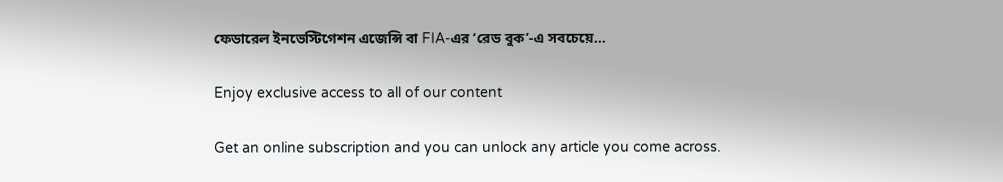ফেডারেল ইনভেস্টিগেশন এজেন্সি বা FIA-এর ‘রেড বুক’-এ সবচেয়ে...

Enjoy exclusive access to all of our content

Get an online subscription and you can unlock any article you come across.